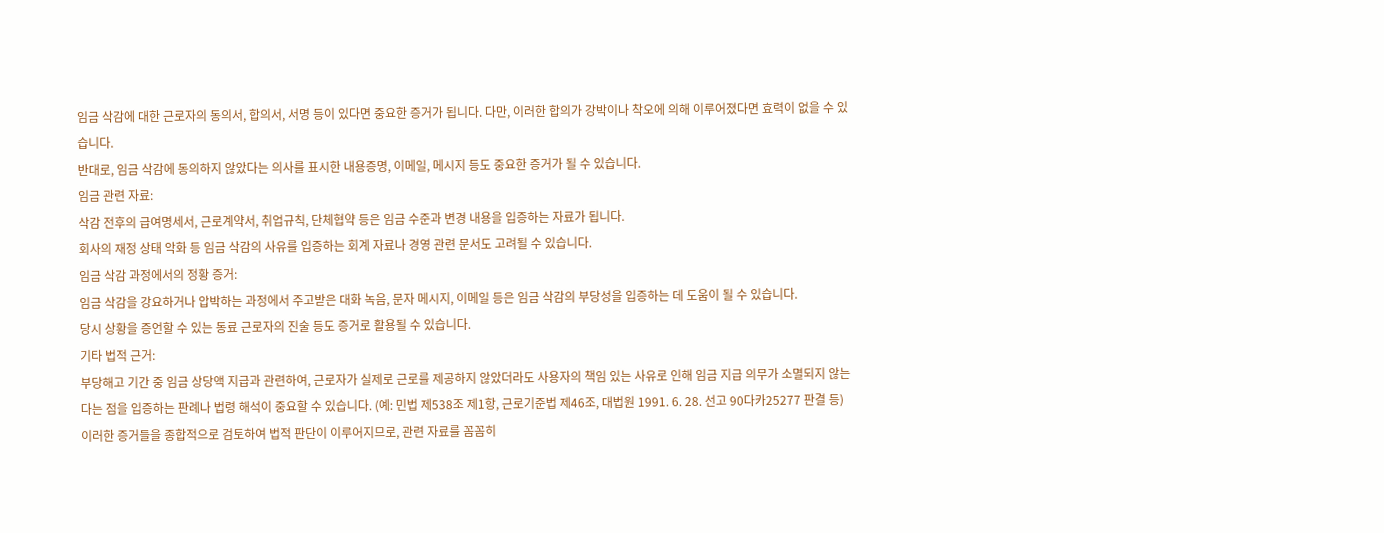임금 삭감에 대한 근로자의 동의서, 합의서, 서명 등이 있다면 중요한 증거가 됩니다. 다만, 이러한 합의가 강박이나 착오에 의해 이루어졌다면 효력이 없을 수 있습니다.
반대로, 임금 삭감에 동의하지 않았다는 의사를 표시한 내용증명, 이메일, 메시지 등도 중요한 증거가 될 수 있습니다.
임금 관련 자료:
삭감 전후의 급여명세서, 근로계약서, 취업규칙, 단체협약 등은 임금 수준과 변경 내용을 입증하는 자료가 됩니다.
회사의 재정 상태 악화 등 임금 삭감의 사유를 입증하는 회계 자료나 경영 관련 문서도 고려될 수 있습니다.
임금 삭감 과정에서의 정황 증거:
임금 삭감을 강요하거나 압박하는 과정에서 주고받은 대화 녹음, 문자 메시지, 이메일 등은 임금 삭감의 부당성을 입증하는 데 도움이 될 수 있습니다.
당시 상황을 증언할 수 있는 동료 근로자의 진술 등도 증거로 활용될 수 있습니다.
기타 법적 근거:
부당해고 기간 중 임금 상당액 지급과 관련하여, 근로자가 실제로 근로를 제공하지 않았더라도 사용자의 책임 있는 사유로 인해 임금 지급 의무가 소멸되지 않는다는 점을 입증하는 판례나 법령 해석이 중요할 수 있습니다. (예: 민법 제538조 제1항, 근로기준법 제46조, 대법원 1991. 6. 28. 선고 90다카25277 판결 등)
이러한 증거들을 종합적으로 검토하여 법적 판단이 이루어지므로, 관련 자료를 꼼꼼히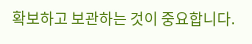확보하고 보관하는 것이 중요합니다.